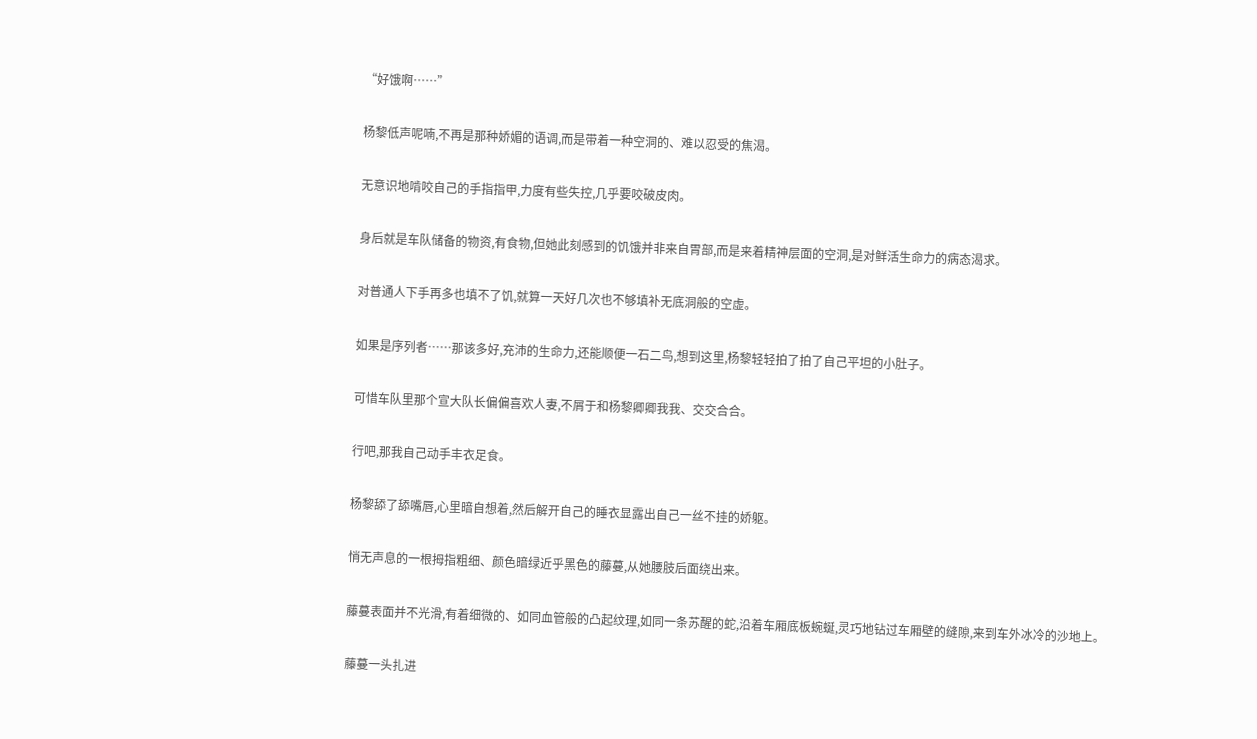“好饿啊……”

杨黎低声呢喃,不再是那种娇媚的语调,而是带着一种空洞的、难以忍受的焦渴。

无意识地啃咬自己的手指指甲,力度有些失控,几乎要咬破皮肉。

身后就是车队储备的物资,有食物,但她此刻感到的饥饿并非来自胃部,而是来着精神层面的空洞,是对鲜活生命力的病态渴求。

对普通人下手再多也填不了饥,就算一天好几次也不够填补无底洞般的空虚。

如果是序列者……那该多好,充沛的生命力,还能顺便一石二鸟,想到这里,杨黎轻轻拍了拍了自己平坦的小肚子。

可惜车队里那个宣大队长偏偏喜欢人妻,不屑于和杨黎卿卿我我、交交合合。

行吧,那我自己动手丰衣足食。

杨黎舔了舔嘴唇,心里暗自想着,然后解开自己的睡衣显露出自己一丝不挂的娇躯。

悄无声息的一根拇指粗细、颜色暗绿近乎黑色的藤蔓,从她腰肢后面绕出来。

藤蔓表面并不光滑,有着细微的、如同血管般的凸起纹理,如同一条苏醒的蛇,沿着车厢底板蜿蜒,灵巧地钻过车厢壁的缝隙,来到车外冰冷的沙地上。

藤蔓一头扎进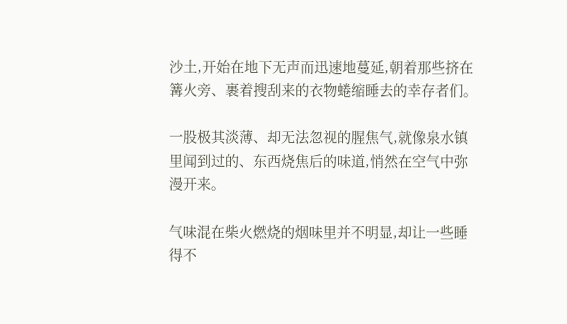沙土,开始在地下无声而迅速地蔓延,朝着那些挤在篝火旁、裹着搜刮来的衣物蜷缩睡去的幸存者们。

一股极其淡薄、却无法忽视的腥焦气,就像泉水镇里闻到过的、东西烧焦后的味道,悄然在空气中弥漫开来。

气味混在柴火燃烧的烟味里并不明显,却让一些睡得不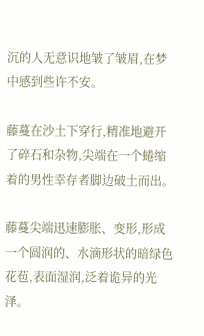沉的人无意识地皱了皱眉,在梦中感到些许不安。

藤蔓在沙土下穿行,精准地避开了碎石和杂物,尖端在一个蜷缩着的男性幸存者脚边破土而出。

藤蔓尖端迅速膨胀、变形,形成一个圆润的、水滴形状的暗绿色花苞,表面湿润,泛着诡异的光泽。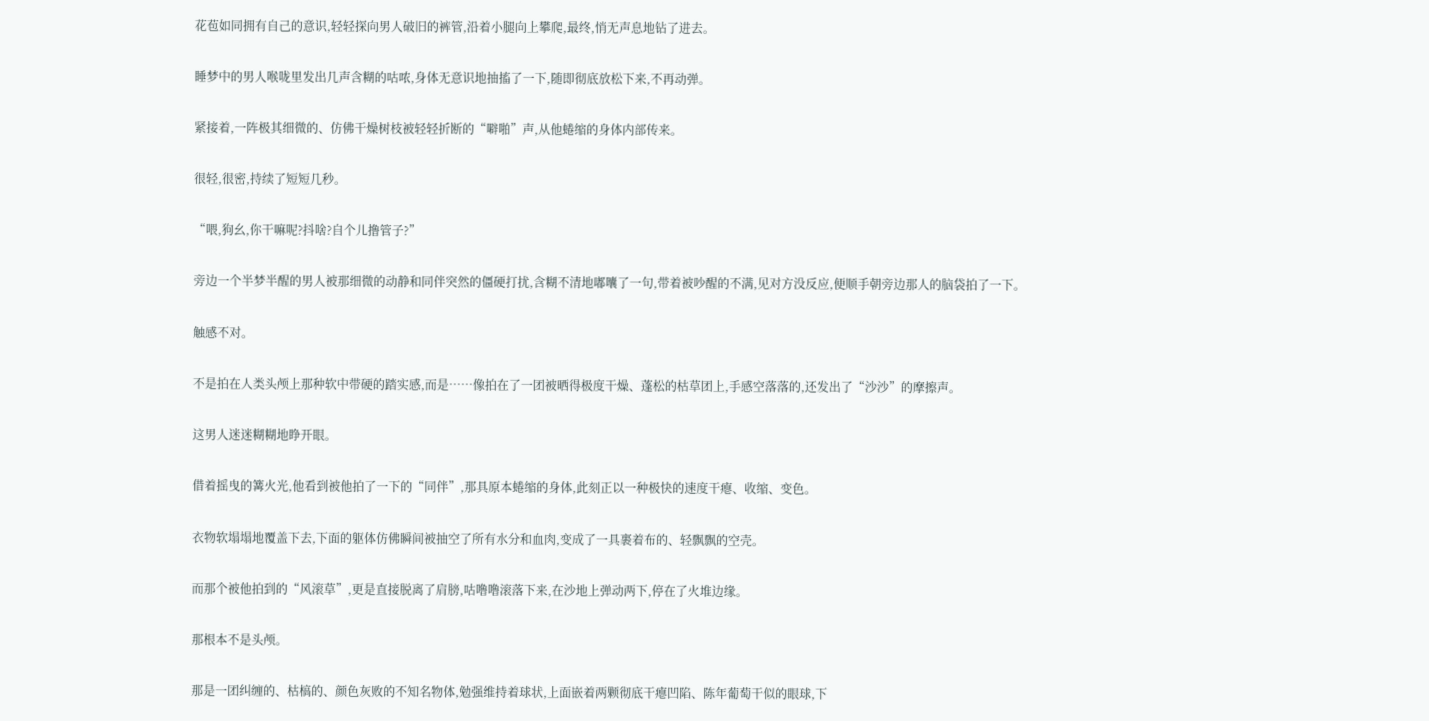花苞如同拥有自己的意识,轻轻探向男人破旧的裤管,沿着小腿向上攀爬,最终,悄无声息地钻了进去。

睡梦中的男人喉咙里发出几声含糊的咕哝,身体无意识地抽搐了一下,随即彻底放松下来,不再动弹。

紧接着,一阵极其细微的、仿佛干燥树枝被轻轻折断的“噼啪”声,从他蜷缩的身体内部传来。

很轻,很密,持续了短短几秒。

“喂,狗幺,你干嘛呢?抖啥?自个儿撸管子?”

旁边一个半梦半醒的男人被那细微的动静和同伴突然的僵硬打扰,含糊不清地嘟囔了一句,带着被吵醒的不满,见对方没反应,便顺手朝旁边那人的脑袋拍了一下。

触感不对。

不是拍在人类头颅上那种软中带硬的踏实感,而是……像拍在了一团被晒得极度干燥、蓬松的枯草团上,手感空落落的,还发出了“沙沙”的摩擦声。

这男人迷迷糊糊地睁开眼。

借着摇曳的篝火光,他看到被他拍了一下的“同伴”,那具原本蜷缩的身体,此刻正以一种极快的速度干瘪、收缩、变色。

衣物软塌塌地覆盖下去,下面的躯体仿佛瞬间被抽空了所有水分和血肉,变成了一具裹着布的、轻飘飘的空壳。

而那个被他拍到的“风滚草”,更是直接脱离了肩膀,咕噜噜滚落下来,在沙地上弹动两下,停在了火堆边缘。

那根本不是头颅。

那是一团纠缠的、枯槁的、颜色灰败的不知名物体,勉强维持着球状,上面嵌着两颗彻底干瘪凹陷、陈年葡萄干似的眼球,下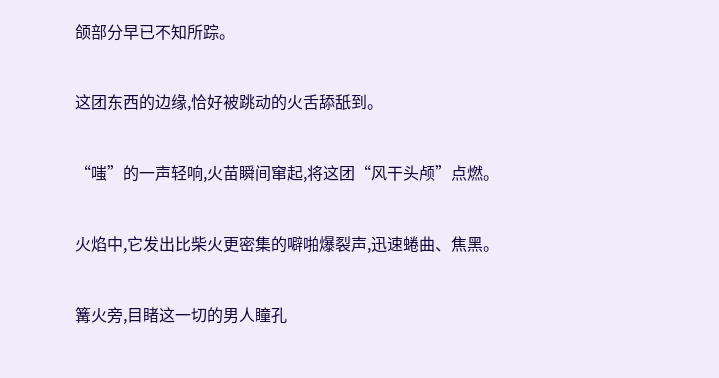颌部分早已不知所踪。

这团东西的边缘,恰好被跳动的火舌舔舐到。

“嗤”的一声轻响,火苗瞬间窜起,将这团“风干头颅”点燃。

火焰中,它发出比柴火更密集的噼啪爆裂声,迅速蜷曲、焦黑。

篝火旁,目睹这一切的男人瞳孔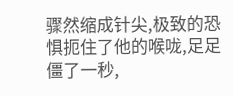骤然缩成针尖,极致的恐惧扼住了他的喉咙,足足僵了一秒,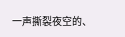一声撕裂夜空的、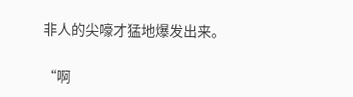非人的尖嚎才猛地爆发出来。

“啊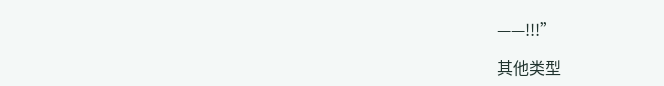——!!!”

其他类型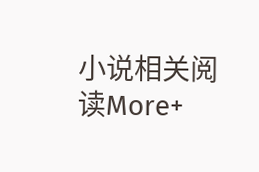小说相关阅读More+